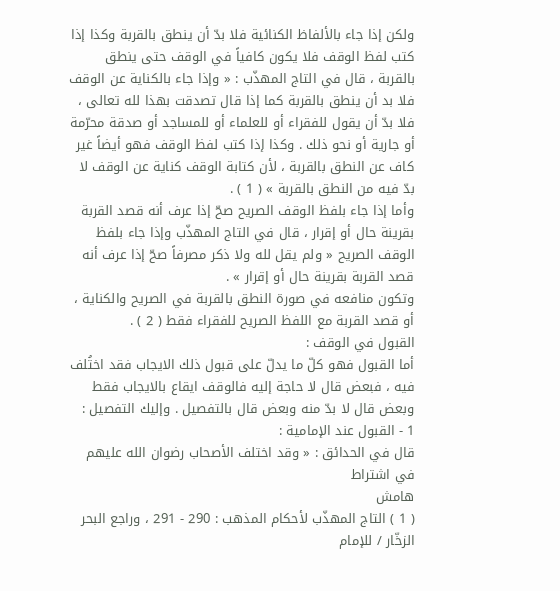ولكن إذا جاء بالألفاظ الكنائية فلا بدّ أن ينطق بالقربة وكذا إذا كتب لفظ الوقف فلا يكون كافياً في الوقف حتى ينطق بالقربة ، قال في التاج المهذّب : « وإذا جاء بالكناية عن الوقف فلا بد أن ينطق بالقربة كما إذا قال تصدقت بهذا لله تعالى ، فلا بدّ أن يقول للفقراء أو للعلماء أو للمساجد أو صدقة محرّمة أو جارية أو نحو ذلك . وكذا إذا كتب لفظ الوقف فهو أيضاً غير كاف عن النطق بالقربة ، لأن كتابة الوقف كناية عن الوقف لا بدّ فيه من النطق بالقربة » ( 1 ) .
وأما إذا جاء بلفظ الوقف الصريح صحّ إذا عرف أنه قصد القربة بقرينة حال أو إقرار ، قال في التاج المهذّب وإذا جاء بلفظ الوقف الصريح « ولم يقل لله ولا ذكر مصرفاً صحّ إذا عرف أنه قصد القربة بقرينة حال أو إقرار » .
وتكون منافعه في صورة النطق بالقربة في الصريح والكناية ، أو قصد القربة مع اللفظ الصريح للفقراء فقط ( 2 ) .
القبول في الوقف :
أما القبول فهو كلّ ما يدلّ على قبول ذلك الايجاب فقد اختُلف فيه ، فبعض قال لا حاجة إليه فالوقف ايقاع بالايجاب فقط وبعض قال لا بدّ منه وبعض قال بالتفصيل . وإليك التفصيل :
1 - القبول عند الإمامية :
قال في الحدائق : « وقد اختلف الأصحاب رضوان الله عليهم في اشتراط
هامش
( 1 ) التاج المهذّب لأحكام المذهب : 290 - 291 ، وراجع البحر الزخّار / للإمام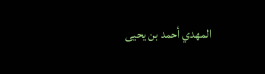المهدي أحمد بن يحيى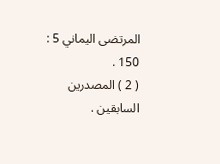المرتضى اليماني 5 : 150 .
( 2 ) المصدرين السابقين .